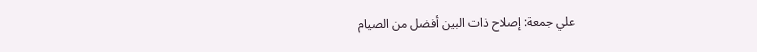علي جمعة: إصلاح ذات البين أفضل من الصيام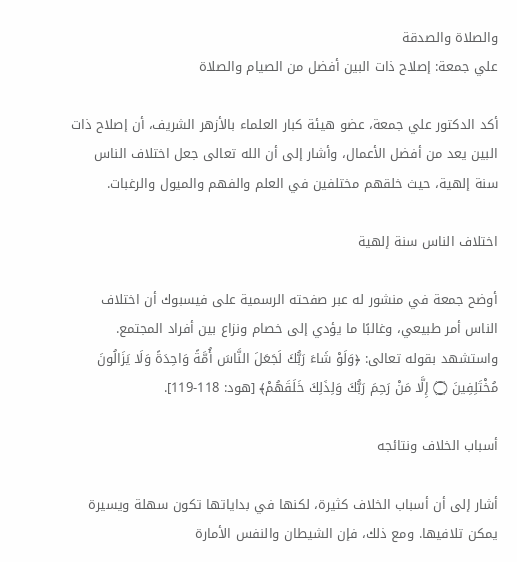والصلاة والصدقة
علي جمعة: إصلاح ذات البين أفضل من الصيام والصلاة

أكد الدكتور علي جمعة، عضو هيئة كبار العلماء بالأزهر الشريف، أن إصلاح ذات البين يعد من أفضل الأعمال، وأشار إلى أن الله تعالى جعل اختلاف الناس سنة إلهية، حيث خلقهم مختلفين في العلم والفهم والميول والرغبات.

اختلاف الناس سنة إلهية

أوضح جمعة في منشور له عبر صفحته الرسمية على فيسبوك أن اختلاف الناس أمر طبيعي، وغالبًا ما يؤدي إلى خصام ونزاع بين أفراد المجتمع. واستشهد بقوله تعالى: ﴿وَلَوْ شَاءَ رَبُّكَ لَجَعَلَ النَّاسَ أُمَّةً وَاحِدَةً وَلَا يَزَالُونَ مُخْتَلِفِينَ ۝ إِلَّا مَنْ رَحِمَ رَبُّكَ وَلِذَلِكَ خَلَقَهُمْ﴾ [هود: 118-119].

أسباب الخلاف ونتائجه

أشار إلى أن أسباب الخلاف كثيرة، لكنها في بداياتها تكون سهلة ويسيرة يمكن تلافيها. ومع ذلك، فإن الشيطان والنفس الأمارة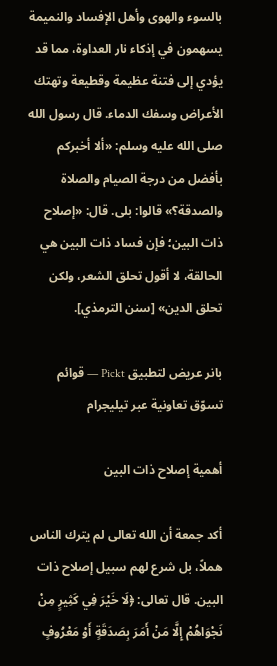بالسوء والهوى وأهل الإفساد والنميمة يسهمون في إذكاء نار العداوة، مما قد يؤدي إلى فتنة عظيمة وقطيعة وتهتك الأعراض وسفك الدماء. قال رسول الله صلى الله عليه وسلم: «ألا أخبركم بأفضل من درجة الصيام والصلاة والصدقة؟» قالوا: بلى. قال: «إصلاح ذات البين؛ فإن فساد ذات البين هي الحالقة، لا أقول تحلق الشعر، ولكن تحلق الدين» [سنن الترمذي].

بانر عريض لتطبيق Pickt — قوائم تسوّق تعاونية عبر تيليجرام

أهمية إصلاح ذات البين

أكد جمعة أن الله تعالى لم يترك الناس هملاً، بل شرع لهم سبيل إصلاح ذات البين. قال تعالى: ﴿لَا خَيْرَ فِي كَثِيرٍ مِنْ نَجْوَاهُمْ إِلَّا مَنْ أَمَرَ بِصَدَقَةٍ أَوْ مَعْرُوفٍ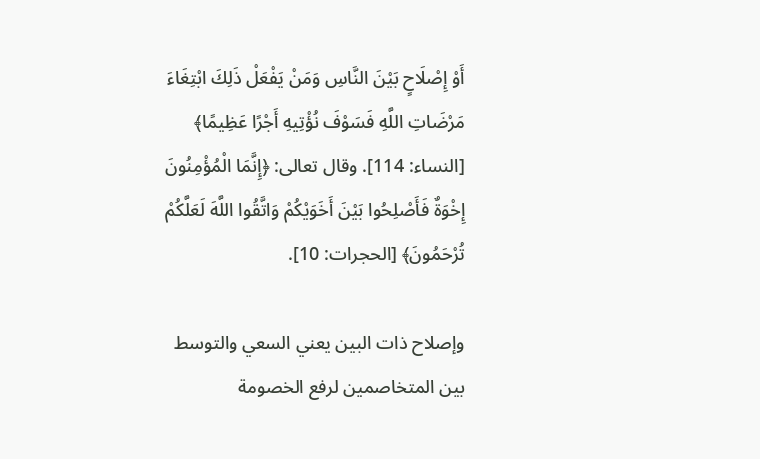أَوْ إِصْلَاحٍ بَيْنَ النَّاسِ وَمَنْ يَفْعَلْ ذَلِكَ ابْتِغَاءَ مَرْضَاتِ اللَّهِ فَسَوْفَ نُؤْتِيهِ أَجْرًا عَظِيمًا﴾ [النساء: 114]. وقال تعالى: ﴿إِنَّمَا الْمُؤْمِنُونَ إِخْوَةٌ فَأَصْلِحُوا بَيْنَ أَخَوَيْكُمْ وَاتَّقُوا اللَّهَ لَعَلَّكُمْ تُرْحَمُونَ﴾ [الحجرات: 10].

وإصلاح ذات البين يعني السعي والتوسط بين المتخاصمين لرفع الخصومة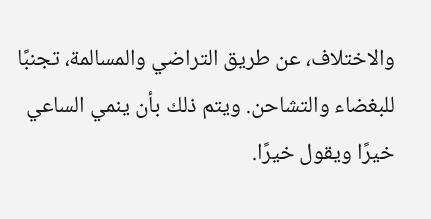والاختلاف، عن طريق التراضي والمسالمة، تجنبًا للبغضاء والتشاحن. ويتم ذلك بأن ينمي الساعي خيرًا ويقول خيرًا.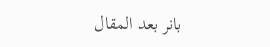بانر بعد المقال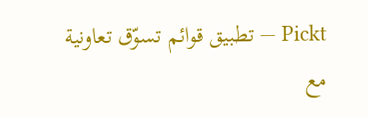Pickt — تطبيق قوائم تسوّق تعاونية مع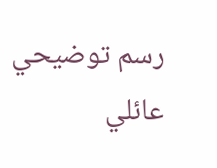رسم توضيحي عائلي